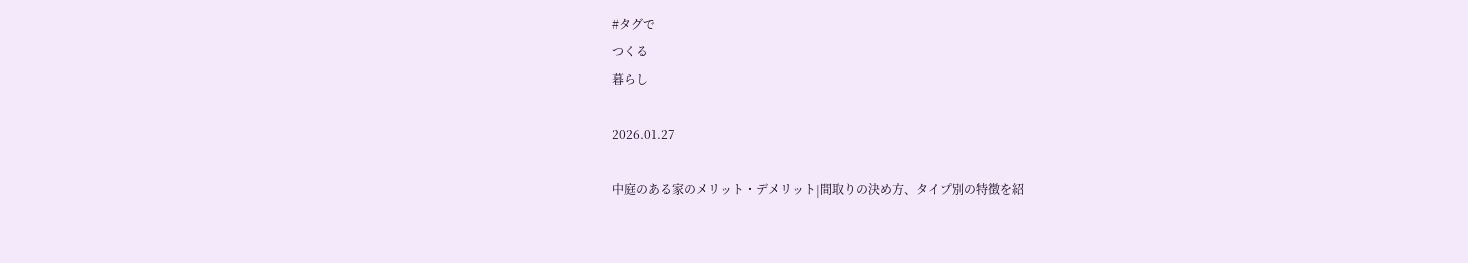#タグで
つくる
暮らし

2026.01.27

中庭のある家のメリット・デメリット|間取りの決め方、タイプ別の特徴を紹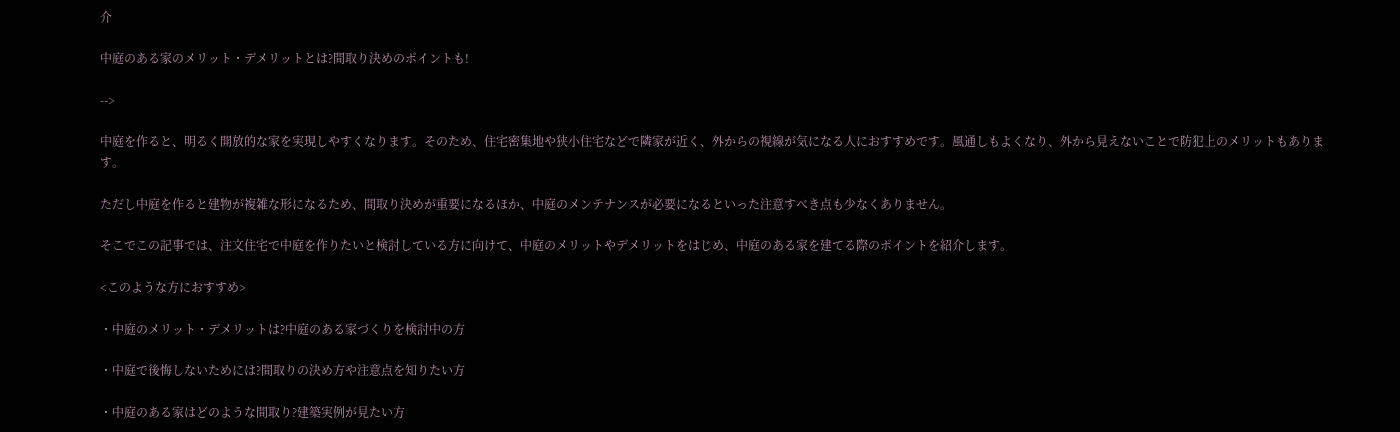介

中庭のある家のメリット・デメリットとは?間取り決めのポイントも!

-->

中庭を作ると、明るく開放的な家を実現しやすくなります。そのため、住宅密集地や狭小住宅などで隣家が近く、外からの視線が気になる人におすすめです。風通しもよくなり、外から見えないことで防犯上のメリットもあります。

ただし中庭を作ると建物が複雑な形になるため、間取り決めが重要になるほか、中庭のメンテナンスが必要になるといった注意すべき点も少なくありません。

そこでこの記事では、注文住宅で中庭を作りたいと検討している方に向けて、中庭のメリットやデメリットをはじめ、中庭のある家を建てる際のポイントを紹介します。

<このような方におすすめ>

・中庭のメリット・デメリットは?中庭のある家づくりを検討中の方

・中庭で後悔しないためには?間取りの決め方や注意点を知りたい方

・中庭のある家はどのような間取り?建築実例が見たい方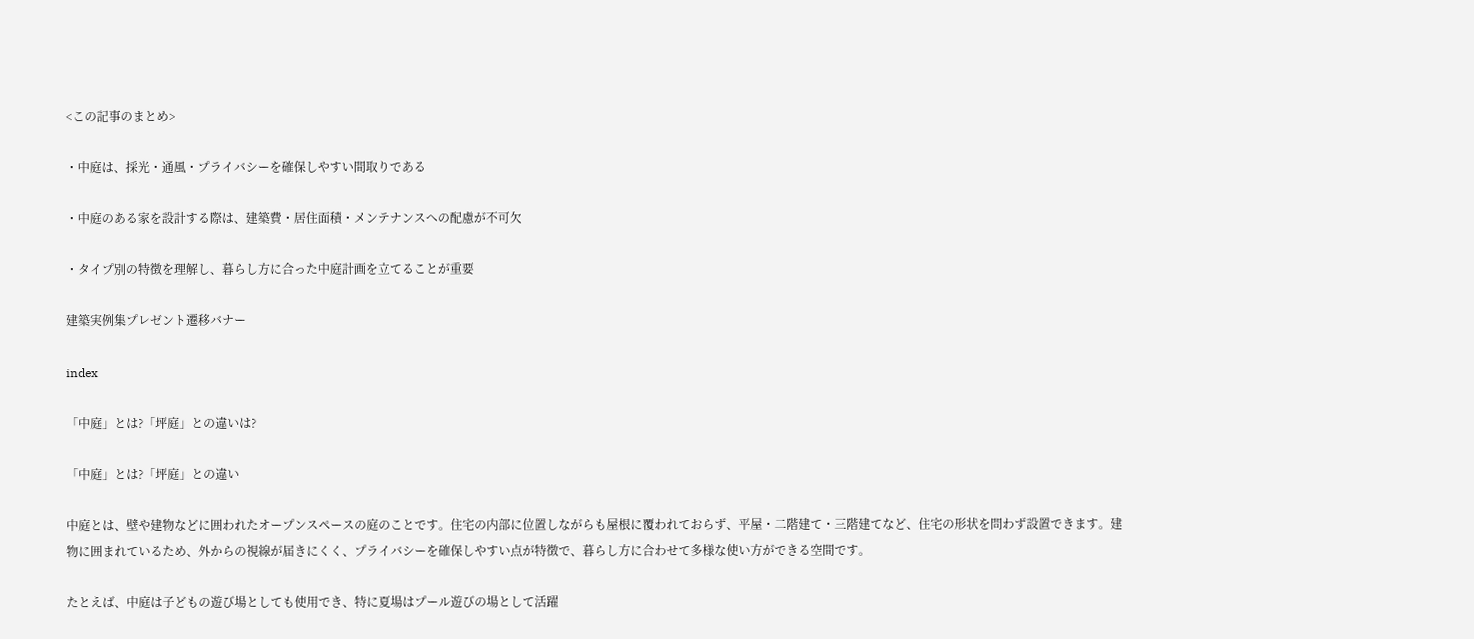<この記事のまとめ>

・中庭は、採光・通風・プライバシーを確保しやすい間取りである

・中庭のある家を設計する際は、建築費・居住面積・メンテナンスへの配慮が不可欠

・タイプ別の特徴を理解し、暮らし方に合った中庭計画を立てることが重要

建築実例集プレゼント遷移バナー

index

「中庭」とは?「坪庭」との違いは?

「中庭」とは?「坪庭」との違い

中庭とは、壁や建物などに囲われたオープンスペースの庭のことです。住宅の内部に位置しながらも屋根に覆われておらず、平屋・二階建て・三階建てなど、住宅の形状を問わず設置できます。建物に囲まれているため、外からの視線が届きにくく、プライバシーを確保しやすい点が特徴で、暮らし方に合わせて多様な使い方ができる空間です。

たとえば、中庭は子どもの遊び場としても使用でき、特に夏場はプール遊びの場として活躍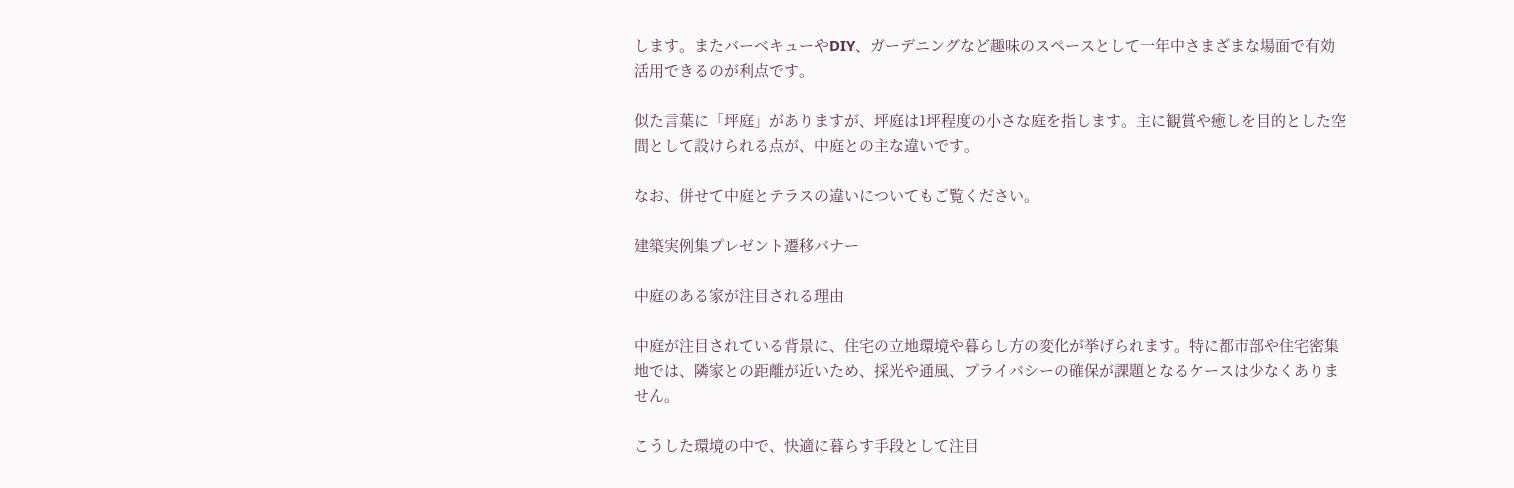します。またバーベキューやDIY、ガーデニングなど趣味のスペースとして一年中さまざまな場面で有効活用できるのが利点です。

似た言葉に「坪庭」がありますが、坪庭は1坪程度の小さな庭を指します。主に観賞や癒しを目的とした空間として設けられる点が、中庭との主な違いです。

なお、併せて中庭とテラスの違いについてもご覧ください。

建築実例集プレゼント遷移バナー

中庭のある家が注目される理由

中庭が注目されている背景に、住宅の立地環境や暮らし方の変化が挙げられます。特に都市部や住宅密集地では、隣家との距離が近いため、採光や通風、プライバシーの確保が課題となるケースは少なくありません。

こうした環境の中で、快適に暮らす手段として注目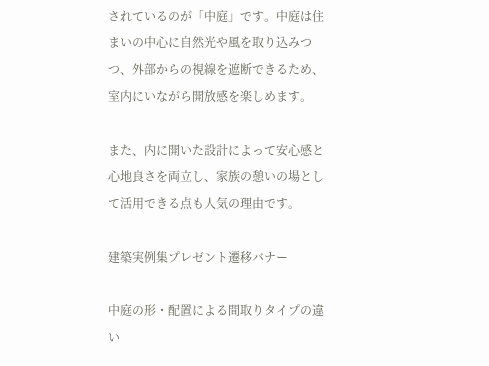されているのが「中庭」です。中庭は住まいの中心に自然光や風を取り込みつつ、外部からの視線を遮断できるため、室内にいながら開放感を楽しめます。

また、内に開いた設計によって安心感と心地良さを両立し、家族の憩いの場として活用できる点も人気の理由です。

建築実例集プレゼント遷移バナー

中庭の形・配置による間取りタイプの違い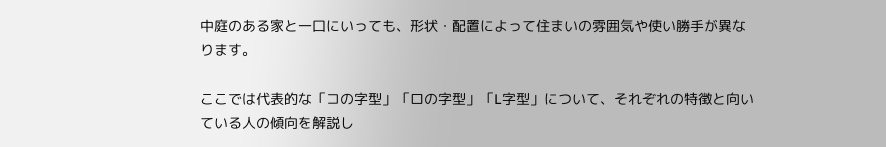中庭のある家と一口にいっても、形状・配置によって住まいの雰囲気や使い勝手が異なります。

ここでは代表的な「コの字型」「ロの字型」「L字型」について、それぞれの特徴と向いている人の傾向を解説し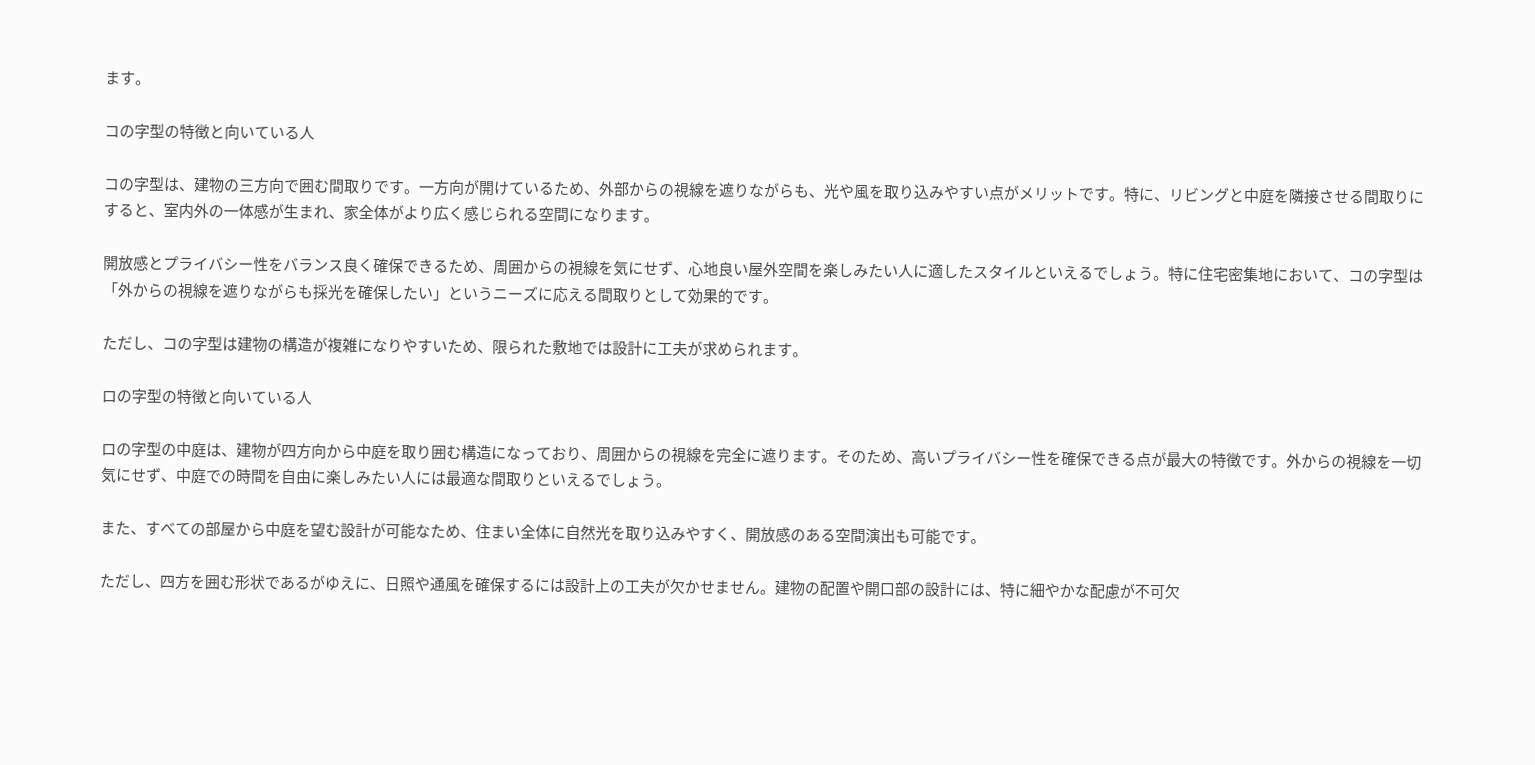ます。

コの字型の特徴と向いている人

コの字型は、建物の三方向で囲む間取りです。一方向が開けているため、外部からの視線を遮りながらも、光や風を取り込みやすい点がメリットです。特に、リビングと中庭を隣接させる間取りにすると、室内外の一体感が生まれ、家全体がより広く感じられる空間になります。

開放感とプライバシー性をバランス良く確保できるため、周囲からの視線を気にせず、心地良い屋外空間を楽しみたい人に適したスタイルといえるでしょう。特に住宅密集地において、コの字型は「外からの視線を遮りながらも採光を確保したい」というニーズに応える間取りとして効果的です。

ただし、コの字型は建物の構造が複雑になりやすいため、限られた敷地では設計に工夫が求められます。

ロの字型の特徴と向いている人

ロの字型の中庭は、建物が四方向から中庭を取り囲む構造になっており、周囲からの視線を完全に遮ります。そのため、高いプライバシー性を確保できる点が最大の特徴です。外からの視線を一切気にせず、中庭での時間を自由に楽しみたい人には最適な間取りといえるでしょう。

また、すべての部屋から中庭を望む設計が可能なため、住まい全体に自然光を取り込みやすく、開放感のある空間演出も可能です。

ただし、四方を囲む形状であるがゆえに、日照や通風を確保するには設計上の工夫が欠かせません。建物の配置や開口部の設計には、特に細やかな配慮が不可欠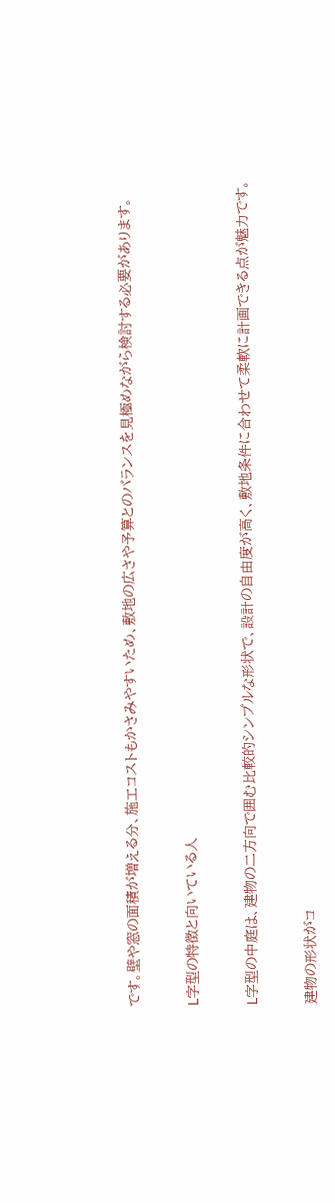です。壁や窓の面積が増える分、施工コストもかさみやすいため、敷地の広さや予算とのバランスを見極めながら検討する必要があります。

L字型の特徴と向いている人

L字型の中庭は、建物の二方向で囲む比較的シンプルな形状で、設計の自由度が高く、敷地条件に合わせて柔軟に計画できる点が魅力です。

建物の形状がコ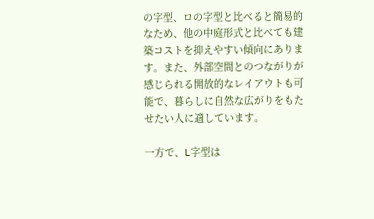の字型、ロの字型と比べると簡易的なため、他の中庭形式と比べても建築コストを抑えやすい傾向にあります。また、外部空間とのつながりが感じられる開放的なレイアウトも可能で、暮らしに自然な広がりをもたせたい人に適しています。

一方で、L字型は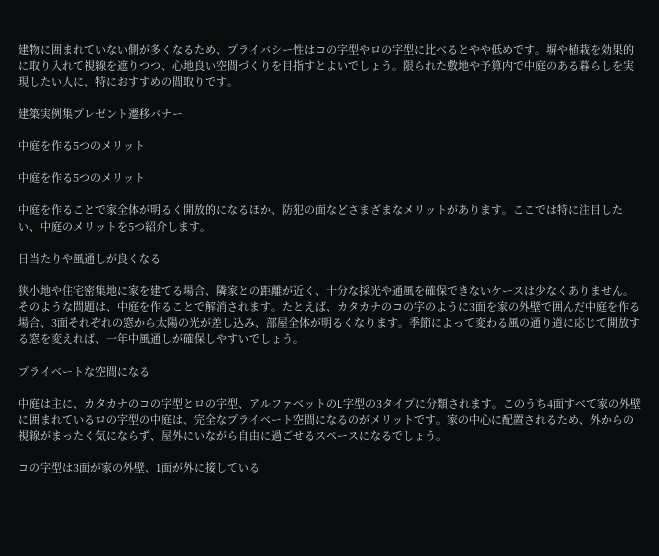建物に囲まれていない側が多くなるため、プライバシー性はコの字型やロの字型に比べるとやや低めです。塀や植栽を効果的に取り入れて視線を遮りつつ、心地良い空間づくりを目指すとよいでしょう。限られた敷地や予算内で中庭のある暮らしを実現したい人に、特におすすめの間取りです。

建築実例集プレゼント遷移バナー

中庭を作る5つのメリット

中庭を作る5つのメリット

中庭を作ることで家全体が明るく開放的になるほか、防犯の面などさまざまなメリットがあります。ここでは特に注目したい、中庭のメリットを5つ紹介します。

日当たりや風通しが良くなる

狭小地や住宅密集地に家を建てる場合、隣家との距離が近く、十分な採光や通風を確保できないケースは少なくありません。そのような問題は、中庭を作ることで解消されます。たとえば、カタカナのコの字のように3面を家の外壁で囲んだ中庭を作る場合、3面それぞれの窓から太陽の光が差し込み、部屋全体が明るくなります。季節によって変わる風の通り道に応じて開放する窓を変えれば、一年中風通しが確保しやすいでしょう。

プライベートな空間になる

中庭は主に、カタカナのコの字型とロの字型、アルファベットのL字型の3タイプに分類されます。このうち4面すべて家の外壁に囲まれているロの字型の中庭は、完全なプライベート空間になるのがメリットです。家の中心に配置されるため、外からの視線がまったく気にならず、屋外にいながら自由に過ごせるスペースになるでしょう。

コの字型は3面が家の外壁、1面が外に接している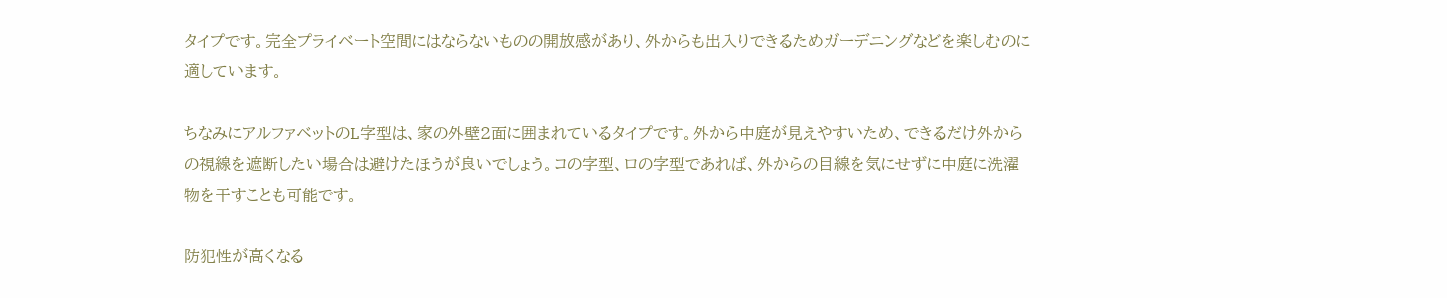タイプです。完全プライベート空間にはならないものの開放感があり、外からも出入りできるためガーデニングなどを楽しむのに適しています。

ちなみにアルファベットのL字型は、家の外壁2面に囲まれているタイプです。外から中庭が見えやすいため、できるだけ外からの視線を遮断したい場合は避けたほうが良いでしょう。コの字型、ロの字型であれば、外からの目線を気にせずに中庭に洗濯物を干すことも可能です。

防犯性が高くなる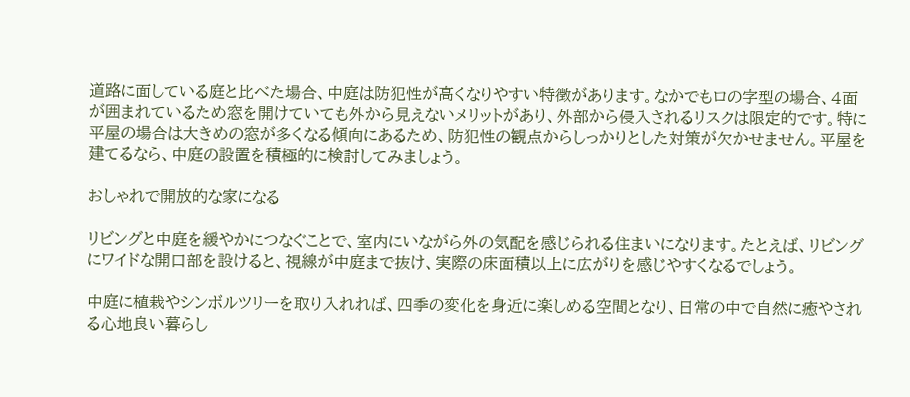道路に面している庭と比べた場合、中庭は防犯性が高くなりやすい特徴があります。なかでもロの字型の場合、4面が囲まれているため窓を開けていても外から見えないメリットがあり、外部から侵入されるリスクは限定的です。特に平屋の場合は大きめの窓が多くなる傾向にあるため、防犯性の観点からしっかりとした対策が欠かせません。平屋を建てるなら、中庭の設置を積極的に検討してみましょう。

おしゃれで開放的な家になる

リビングと中庭を緩やかにつなぐことで、室内にいながら外の気配を感じられる住まいになります。たとえば、リビングにワイドな開口部を設けると、視線が中庭まで抜け、実際の床面積以上に広がりを感じやすくなるでしょう。

中庭に植栽やシンボルツリーを取り入れれば、四季の変化を身近に楽しめる空間となり、日常の中で自然に癒やされる心地良い暮らし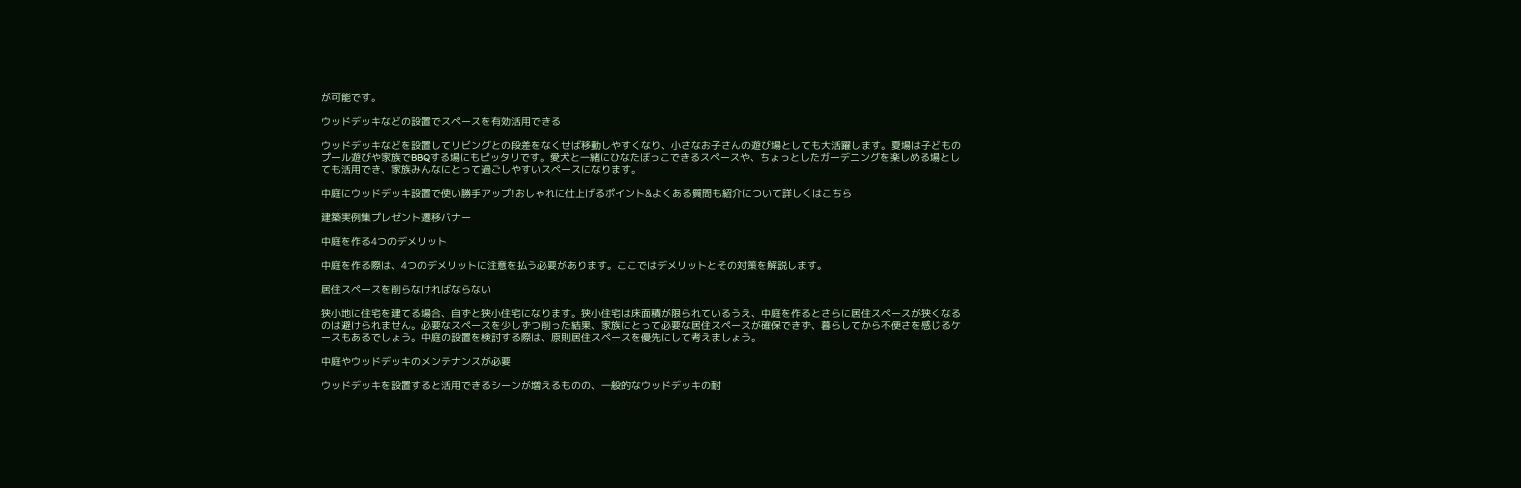が可能です。

ウッドデッキなどの設置でスペースを有効活用できる

ウッドデッキなどを設置してリビングとの段差をなくせば移動しやすくなり、小さなお子さんの遊び場としても大活躍します。夏場は子どものプール遊びや家族でBBQする場にもピッタリです。愛犬と一緒にひなたぼっこできるスペースや、ちょっとしたガーデニングを楽しめる場としても活用でき、家族みんなにとって過ごしやすいスペースになります。

中庭にウッドデッキ設置で使い勝手アップ!おしゃれに仕上げるポイント&よくある質問も紹介について詳しくはこちら

建築実例集プレゼント遷移バナー

中庭を作る4つのデメリット

中庭を作る際は、4つのデメリットに注意を払う必要があります。ここではデメリットとその対策を解説します。

居住スペースを削らなければならない

狭小地に住宅を建てる場合、自ずと狭小住宅になります。狭小住宅は床面積が限られているうえ、中庭を作るとさらに居住スペースが狭くなるのは避けられません。必要なスペースを少しずつ削った結果、家族にとって必要な居住スペースが確保できず、暮らしてから不便さを感じるケースもあるでしょう。中庭の設置を検討する際は、原則居住スペースを優先にして考えましょう。

中庭やウッドデッキのメンテナンスが必要

ウッドデッキを設置すると活用できるシーンが増えるものの、一般的なウッドデッキの耐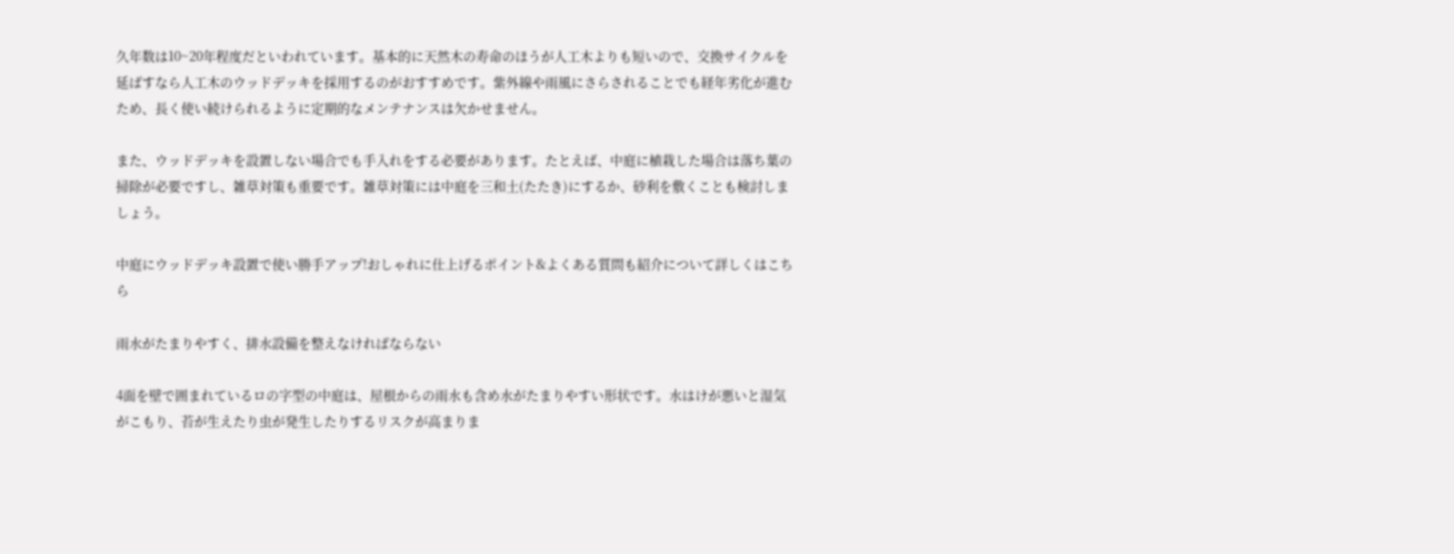久年数は10~20年程度だといわれています。基本的に天然木の寿命のほうが人工木よりも短いので、交換サイクルを延ばすなら人工木のウッドデッキを採用するのがおすすめです。紫外線や雨風にさらされることでも経年劣化が進むため、長く使い続けられるように定期的なメンテナンスは欠かせません。

また、ウッドデッキを設置しない場合でも手入れをする必要があります。たとえば、中庭に植栽した場合は落ち葉の掃除が必要ですし、雑草対策も重要です。雑草対策には中庭を三和土(たたき)にするか、砂利を敷くことも検討しましょう。

中庭にウッドデッキ設置で使い勝手アップ!おしゃれに仕上げるポイント&よくある質問も紹介について詳しくはこちら

雨水がたまりやすく、排水設備を整えなければならない

4面を壁で囲まれているロの字型の中庭は、屋根からの雨水も含め水がたまりやすい形状です。水はけが悪いと湿気がこもり、苔が生えたり虫が発生したりするリスクが高まりま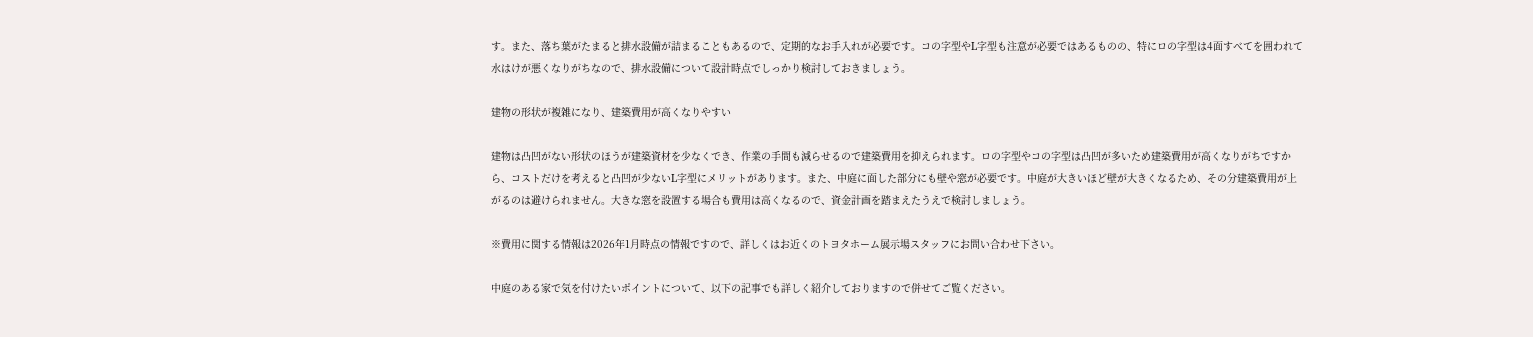す。また、落ち葉がたまると排水設備が詰まることもあるので、定期的なお手入れが必要です。コの字型やL字型も注意が必要ではあるものの、特にロの字型は4面すべてを囲われて水はけが悪くなりがちなので、排水設備について設計時点でしっかり検討しておきましょう。

建物の形状が複雑になり、建築費用が高くなりやすい

建物は凸凹がない形状のほうが建築資材を少なくでき、作業の手間も減らせるので建築費用を抑えられます。ロの字型やコの字型は凸凹が多いため建築費用が高くなりがちですから、コストだけを考えると凸凹が少ないL字型にメリットがあります。また、中庭に面した部分にも壁や窓が必要です。中庭が大きいほど壁が大きくなるため、その分建築費用が上がるのは避けられません。大きな窓を設置する場合も費用は高くなるので、資金計画を踏まえたうえで検討しましょう。

※費用に関する情報は2026年1月時点の情報ですので、詳しくはお近くのトヨタホーム展示場スタッフにお問い合わせ下さい。

中庭のある家で気を付けたいポイントについて、以下の記事でも詳しく紹介しておりますので併せてご覧ください。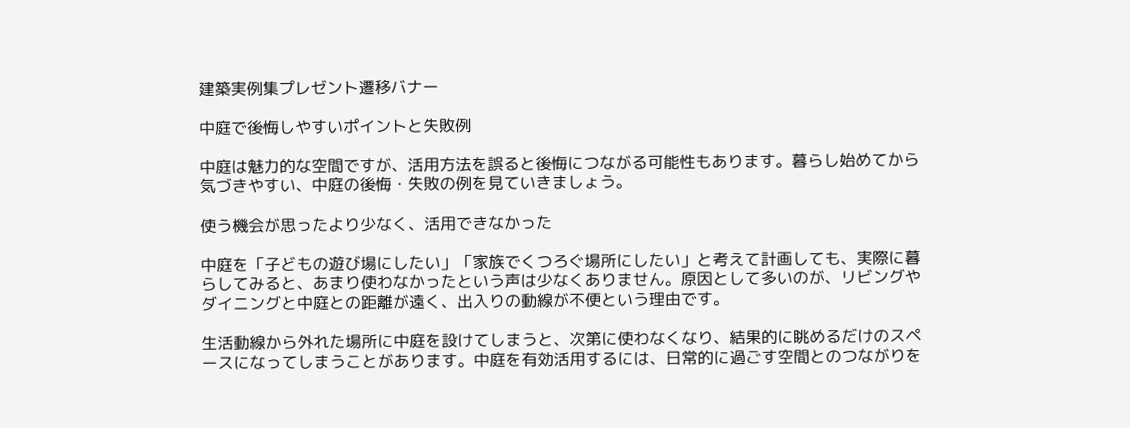建築実例集プレゼント遷移バナー

中庭で後悔しやすいポイントと失敗例

中庭は魅力的な空間ですが、活用方法を誤ると後悔につながる可能性もあります。暮らし始めてから気づきやすい、中庭の後悔・失敗の例を見ていきましょう。

使う機会が思ったより少なく、活用できなかった

中庭を「子どもの遊び場にしたい」「家族でくつろぐ場所にしたい」と考えて計画しても、実際に暮らしてみると、あまり使わなかったという声は少なくありません。原因として多いのが、リビングやダイニングと中庭との距離が遠く、出入りの動線が不便という理由です。

生活動線から外れた場所に中庭を設けてしまうと、次第に使わなくなり、結果的に眺めるだけのスペースになってしまうことがあります。中庭を有効活用するには、日常的に過ごす空間とのつながりを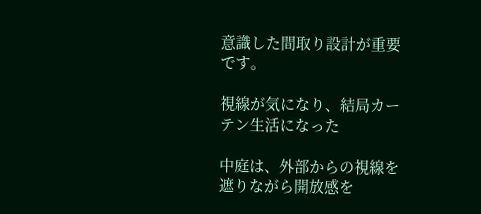意識した間取り設計が重要です。

視線が気になり、結局カーテン生活になった

中庭は、外部からの視線を遮りながら開放感を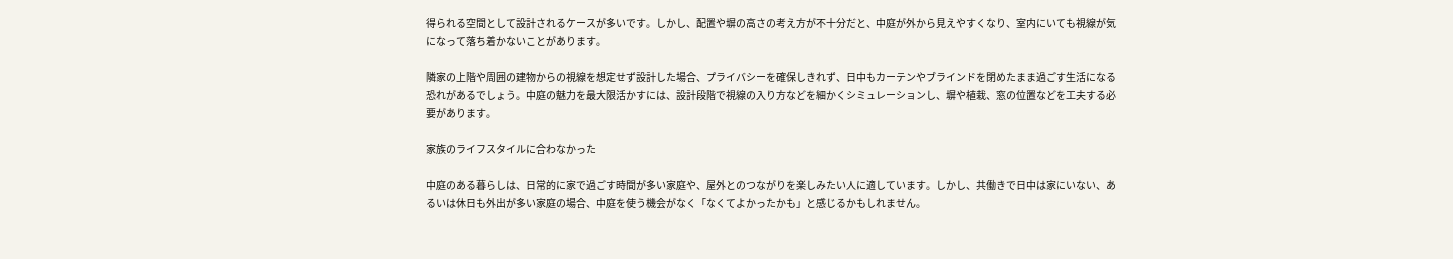得られる空間として設計されるケースが多いです。しかし、配置や塀の高さの考え方が不十分だと、中庭が外から見えやすくなり、室内にいても視線が気になって落ち着かないことがあります。

隣家の上階や周囲の建物からの視線を想定せず設計した場合、プライバシーを確保しきれず、日中もカーテンやブラインドを閉めたまま過ごす生活になる恐れがあるでしょう。中庭の魅力を最大限活かすには、設計段階で視線の入り方などを細かくシミュレーションし、塀や植栽、窓の位置などを工夫する必要があります。

家族のライフスタイルに合わなかった

中庭のある暮らしは、日常的に家で過ごす時間が多い家庭や、屋外とのつながりを楽しみたい人に適しています。しかし、共働きで日中は家にいない、あるいは休日も外出が多い家庭の場合、中庭を使う機会がなく「なくてよかったかも」と感じるかもしれません。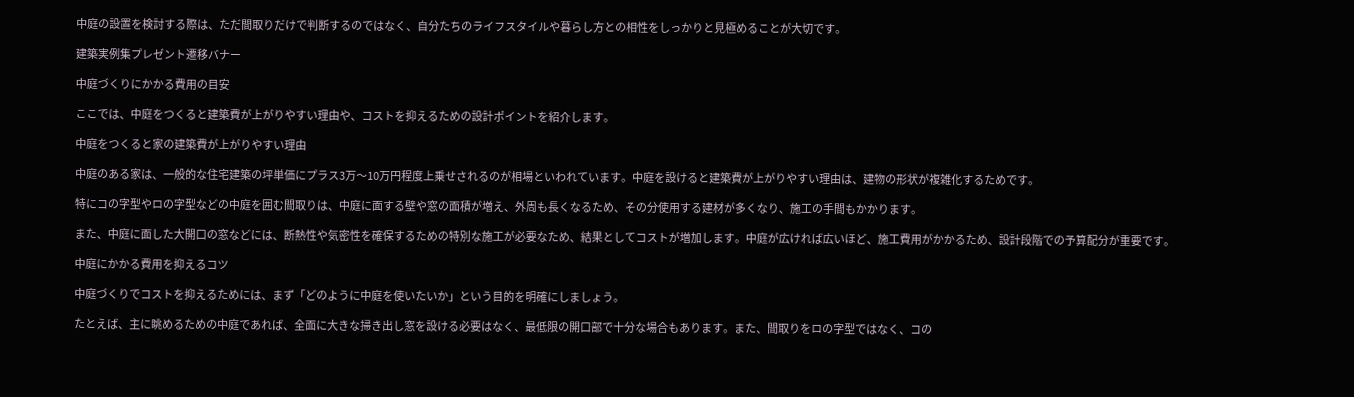中庭の設置を検討する際は、ただ間取りだけで判断するのではなく、自分たちのライフスタイルや暮らし方との相性をしっかりと見極めることが大切です。

建築実例集プレゼント遷移バナー

中庭づくりにかかる費用の目安

ここでは、中庭をつくると建築費が上がりやすい理由や、コストを抑えるための設計ポイントを紹介します。

中庭をつくると家の建築費が上がりやすい理由

中庭のある家は、一般的な住宅建築の坪単価にプラス3万〜10万円程度上乗せされるのが相場といわれています。中庭を設けると建築費が上がりやすい理由は、建物の形状が複雑化するためです。

特にコの字型やロの字型などの中庭を囲む間取りは、中庭に面する壁や窓の面積が増え、外周も長くなるため、その分使用する建材が多くなり、施工の手間もかかります。

また、中庭に面した大開口の窓などには、断熱性や気密性を確保するための特別な施工が必要なため、結果としてコストが増加します。中庭が広ければ広いほど、施工費用がかかるため、設計段階での予算配分が重要です。

中庭にかかる費用を抑えるコツ

中庭づくりでコストを抑えるためには、まず「どのように中庭を使いたいか」という目的を明確にしましょう。

たとえば、主に眺めるための中庭であれば、全面に大きな掃き出し窓を設ける必要はなく、最低限の開口部で十分な場合もあります。また、間取りをロの字型ではなく、コの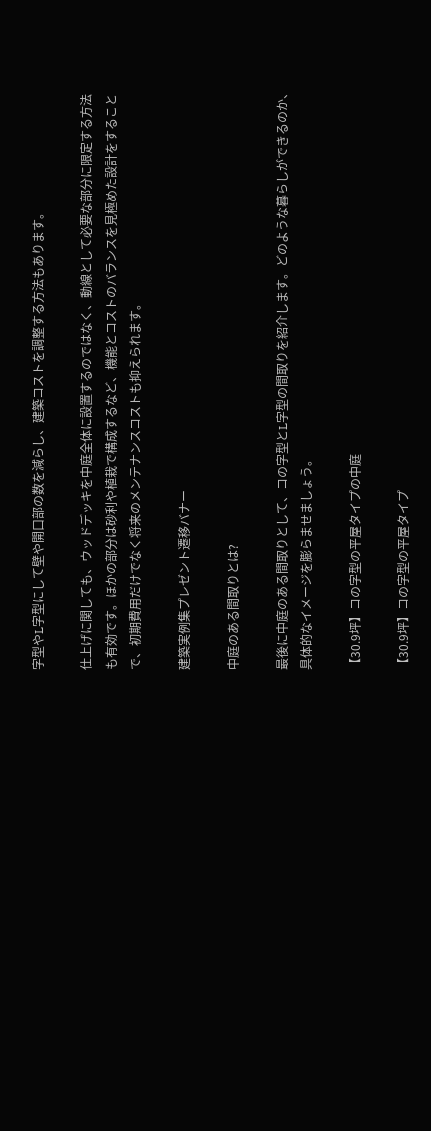字型やL字型にして壁や開口部の数を減らし、建築コストを調整する方法もあります。

仕上げに関しても、ウッドデッキを中庭全体に設置するのではなく、動線として必要な部分に限定する方法も有効です。ほかの部分は砂利や植栽で構成するなど、機能とコストのバランスを見極めた設計をすることで、初期費用だけでなく将来のメンテナンスコストも抑えられます。

建築実例集プレゼント遷移バナー

中庭のある間取りとは?

最後に中庭のある間取りとして、コの字型とL字型の間取りを紹介します。どのような暮らしができるのか、具体的なイメージを膨らませましょう。

【30.9坪】コの字型の平屋タイプの中庭

【30.9坪】コの字型の平屋タイプ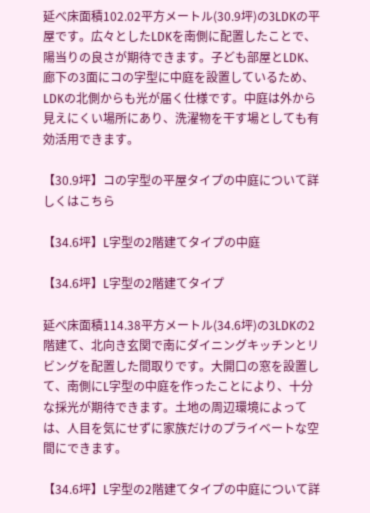延べ床面積102.02平方メートル(30.9坪)の3LDKの平屋です。広々としたLDKを南側に配置したことで、陽当りの良さが期待できます。子ども部屋とLDK、廊下の3面にコの字型に中庭を設置しているため、LDKの北側からも光が届く仕様です。中庭は外から見えにくい場所にあり、洗濯物を干す場としても有効活用できます。

【30.9坪】コの字型の平屋タイプの中庭について詳しくはこちら

【34.6坪】L字型の2階建てタイプの中庭

【34.6坪】L字型の2階建てタイプ

延べ床面積114.38平方メートル(34.6坪)の3LDKの2階建て、北向き玄関で南にダイニングキッチンとリビングを配置した間取りです。大開口の窓を設置して、南側にL字型の中庭を作ったことにより、十分な採光が期待できます。土地の周辺環境によっては、人目を気にせずに家族だけのプライベートな空間にできます。

【34.6坪】L字型の2階建てタイプの中庭について詳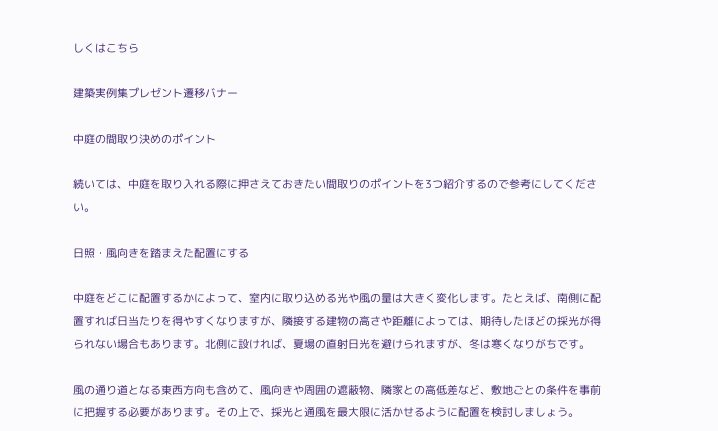しくはこちら

建築実例集プレゼント遷移バナー

中庭の間取り決めのポイント

続いては、中庭を取り入れる際に押さえておきたい間取りのポイントを3つ紹介するので参考にしてください。

日照・風向きを踏まえた配置にする

中庭をどこに配置するかによって、室内に取り込める光や風の量は大きく変化します。たとえば、南側に配置すれば日当たりを得やすくなりますが、隣接する建物の高さや距離によっては、期待したほどの採光が得られない場合もあります。北側に設ければ、夏場の直射日光を避けられますが、冬は寒くなりがちです。

風の通り道となる東西方向も含めて、風向きや周囲の遮蔽物、隣家との高低差など、敷地ごとの条件を事前に把握する必要があります。その上で、採光と通風を最大限に活かせるように配置を検討しましょう。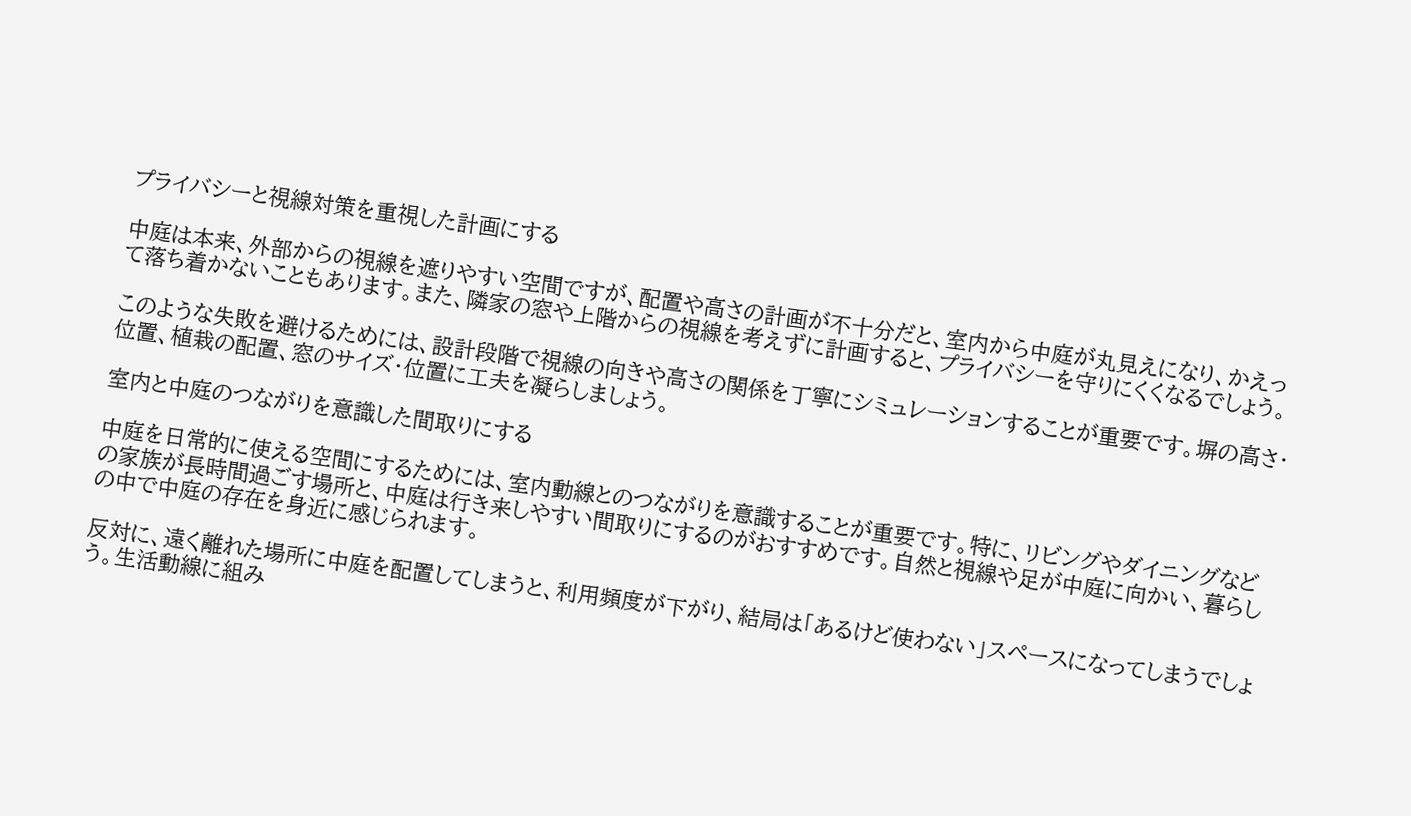プライバシーと視線対策を重視した計画にする

中庭は本来、外部からの視線を遮りやすい空間ですが、配置や高さの計画が不十分だと、室内から中庭が丸見えになり、かえって落ち着かないこともあります。また、隣家の窓や上階からの視線を考えずに計画すると、プライバシーを守りにくくなるでしょう。

このような失敗を避けるためには、設計段階で視線の向きや高さの関係を丁寧にシミュレーションすることが重要です。塀の高さ・位置、植栽の配置、窓のサイズ・位置に工夫を凝らしましょう。

室内と中庭のつながりを意識した間取りにする

中庭を日常的に使える空間にするためには、室内動線とのつながりを意識することが重要です。特に、リビングやダイニングなどの家族が長時間過ごす場所と、中庭は行き来しやすい間取りにするのがおすすめです。自然と視線や足が中庭に向かい、暮らしの中で中庭の存在を身近に感じられます。

反対に、遠く離れた場所に中庭を配置してしまうと、利用頻度が下がり、結局は「あるけど使わない」スペースになってしまうでしょう。生活動線に組み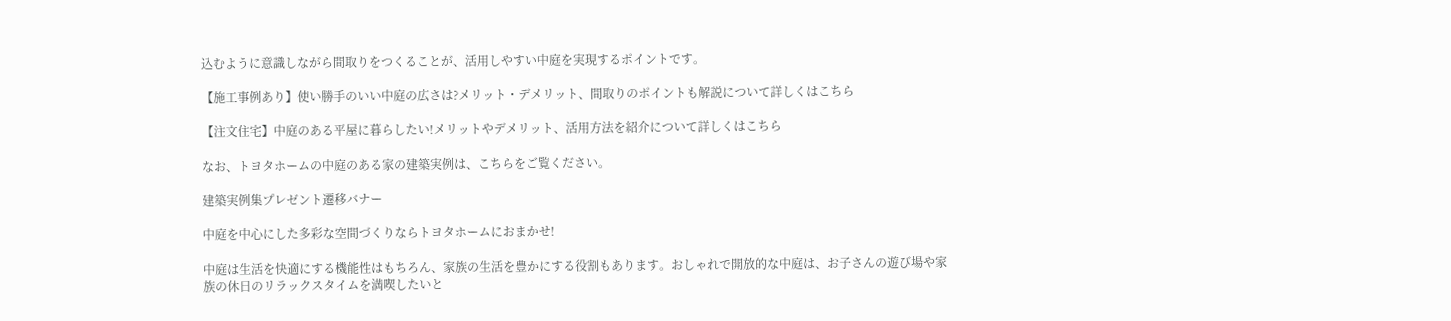込むように意識しながら間取りをつくることが、活用しやすい中庭を実現するポイントです。

【施工事例あり】使い勝手のいい中庭の広さは?メリット・デメリット、間取りのポイントも解説について詳しくはこちら

【注文住宅】中庭のある平屋に暮らしたい!メリットやデメリット、活用方法を紹介について詳しくはこちら

なお、トヨタホームの中庭のある家の建築実例は、こちらをご覧ください。

建築実例集プレゼント遷移バナー

中庭を中心にした多彩な空間づくりならトヨタホームにおまかせ!

中庭は生活を快適にする機能性はもちろん、家族の生活を豊かにする役割もあります。おしゃれで開放的な中庭は、お子さんの遊び場や家族の休日のリラックスタイムを満喫したいと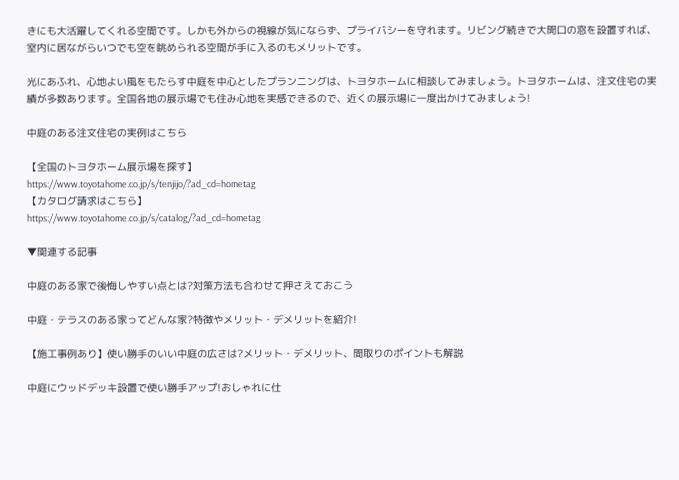きにも大活躍してくれる空間です。しかも外からの視線が気にならず、プライバシーを守れます。リビング続きで大開口の窓を設置すれば、室内に居ながらいつでも空を眺められる空間が手に入るのもメリットです。

光にあふれ、心地よい風をもたらす中庭を中心としたプランニングは、トヨタホームに相談してみましょう。トヨタホームは、注文住宅の実績が多数あります。全国各地の展示場でも住み心地を実感できるので、近くの展示場に一度出かけてみましょう!

中庭のある注文住宅の実例はこちら

【全国のトヨタホーム展示場を探す】
https://www.toyotahome.co.jp/s/tenjijo/?ad_cd=hometag
【カタログ請求はこちら】
https://www.toyotahome.co.jp/s/catalog/?ad_cd=hometag

▼関連する記事

中庭のある家で後悔しやすい点とは?対策方法も合わせて押さえておこう

中庭・テラスのある家ってどんな家?特徴やメリット・デメリットを紹介!

【施工事例あり】使い勝手のいい中庭の広さは?メリット・デメリット、間取りのポイントも解説

中庭にウッドデッキ設置で使い勝手アップ!おしゃれに仕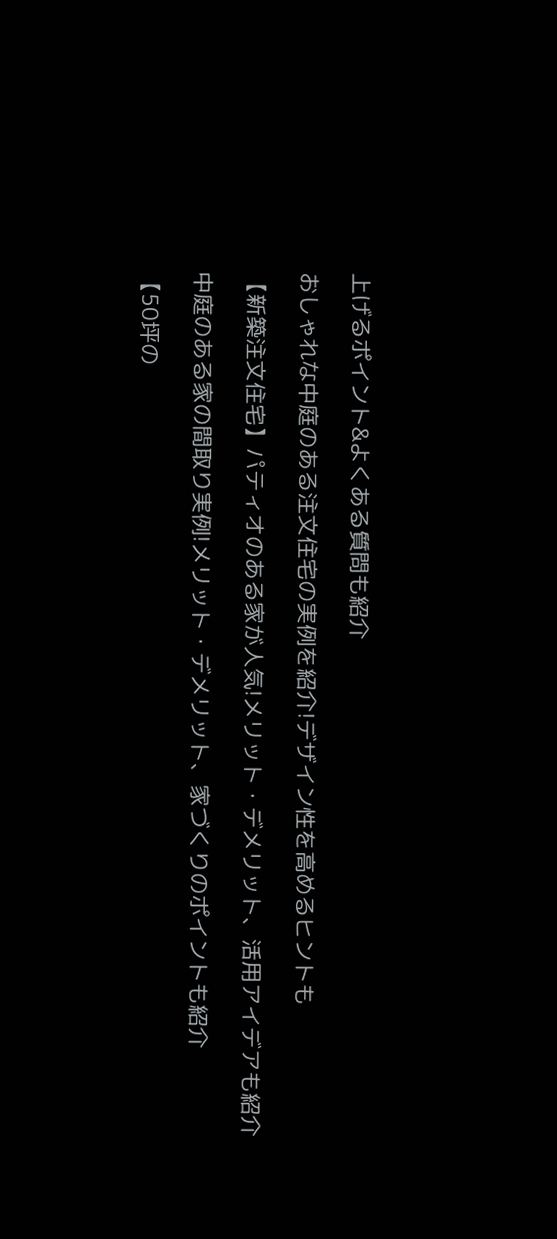上げるポイント&よくある質問も紹介

おしゃれな中庭のある注文住宅の実例を紹介!デザイン性を高めるヒントも

【新築注文住宅】パティオのある家が人気!メリット・デメリット、活用アイデアも紹介

中庭のある家の間取り実例!メリット・デメリット、家づくりのポイントも紹介

【50坪の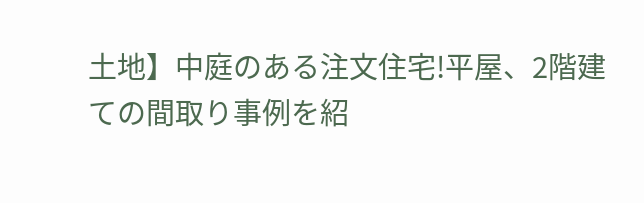土地】中庭のある注文住宅!平屋、2階建ての間取り事例を紹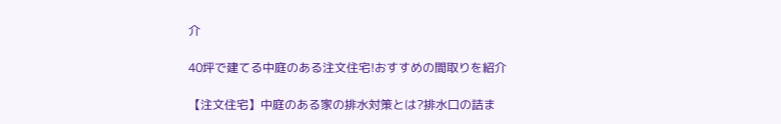介

40坪で建てる中庭のある注文住宅!おすすめの間取りを紹介

【注文住宅】中庭のある家の排水対策とは?排水口の詰ま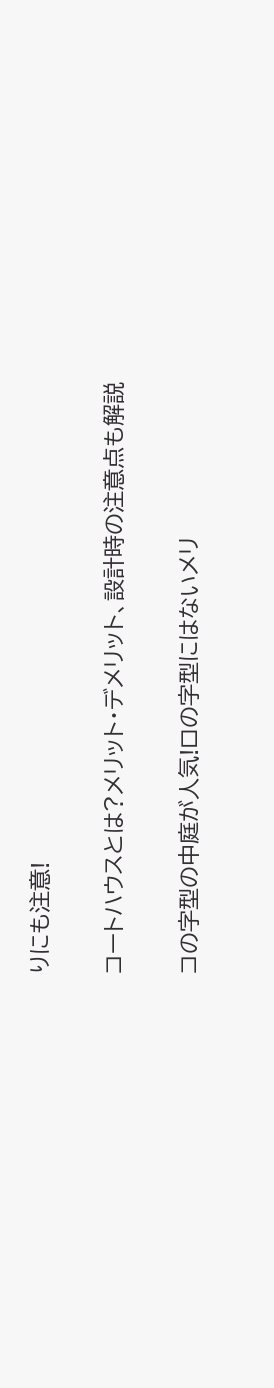りにも注意!

コートハウスとは?メリット・デメリット、設計時の注意点も解説

コの字型の中庭が人気!ロの字型にはないメリ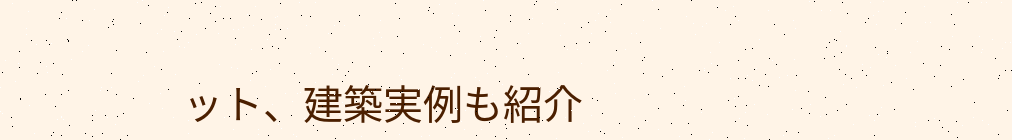ット、建築実例も紹介